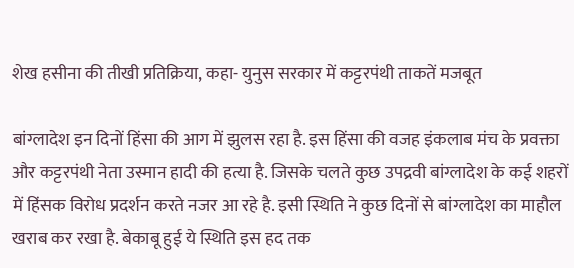शेख हसीना की तीखी प्रतिक्रिया, कहा- युनुस सरकार में कट्टरपंथी ताकतें मजबूत

बांग्लादेश इन दिनों हिंसा की आग में झुलस रहा है. इस हिंसा की वजह इंकलाब मंच के प्रवक्ता और कट्टरपंथी नेता उस्मान हादी की हत्या है. जिसके चलते कुछ उपद्रवी बांग्लादेश के कई शहरों में हिंसक विरोध प्रदर्शन करते नजर आ रहे है. इसी स्थिति ने कुछ दिनों से बांग्लादेश का माहौल खराब कर रखा है. बेकाबू हुई ये स्थिति इस हद तक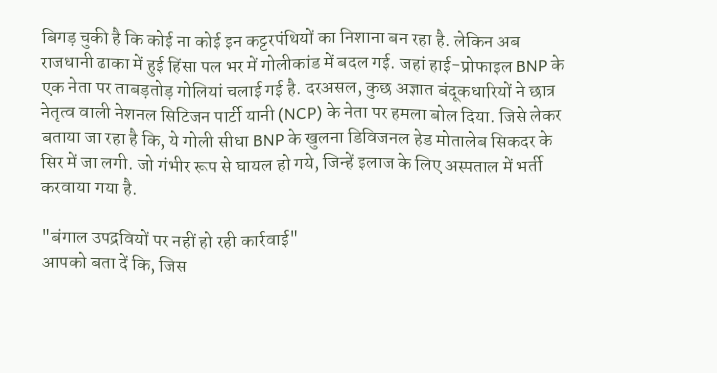बिगड़ चुकी है कि कोई ना कोई इन कट्टरपंथियों का निशाना बन रहा है. लेकिन अब राजधानी ढाका में हुई हिंसा पल भर में गोलीकांड में बदल गई. जहां हाई-प्रोफाइल BNP के एक नेता पर ताबड़तोड़ गोलियां चलाई गई है. दरअसल, कुछ अज्ञात बंदूकधारियों ने छात्र नेतृत्व वाली नेशनल सिटिजन पार्टी यानी (NCP) के नेता पर हमला बोल दिया. जिसे लेकर बताया जा रहा है कि, ये गोली सीधा BNP के खुलना डिविजनल हेड मोतालेब सिकदर के सिर में जा लगी. जो गंभीर रूप से घायल हो गये, जिन्हें इलाज के लिए अस्पताल में भर्ती करवाया गया है.

"बंगाल उपद्रवियों पर नहीं हो रही कार्रवाई"
आपको बता दें कि, जिस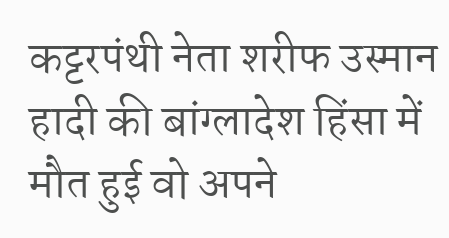कट्टरपंथी नेता शरीफ उस्मान हादी की बांग्लादेश हिंसा में मौत हुई वो अपने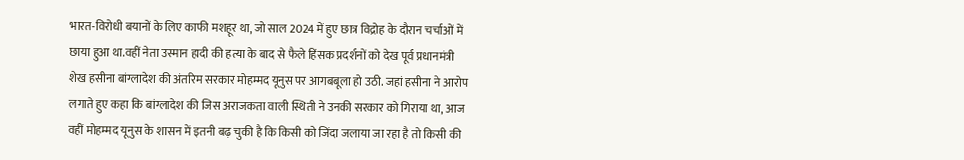भारत-विरोधी बयानों के लिए काफी मशहूर था, जो साल 2024 में हुए छात्र विद्रोह के दौरान चर्चाओं में छाया हुआ था.वहीं नेता उस्मान हादी की हत्या के बाद से फैले हिंसक प्रदर्शनों को देख पूर्व प्रधानमंत्री शेख हसीना बांग्लादेश की अंतरिम सरकार मोहम्मद यूनुस पर आगबबूला हो उठी. जहां हसीना ने आरोप लगाते हुए कहा कि बांग्लादेश की जिस अराजकता वाली स्थिती ने उनकी सरकार को गिराया था, आज वहीं मोहम्मद यूनुस के शासन में इतनी बढ़ चुकी है कि किसी को जिंदा जलाया जा रहा है तो किसी की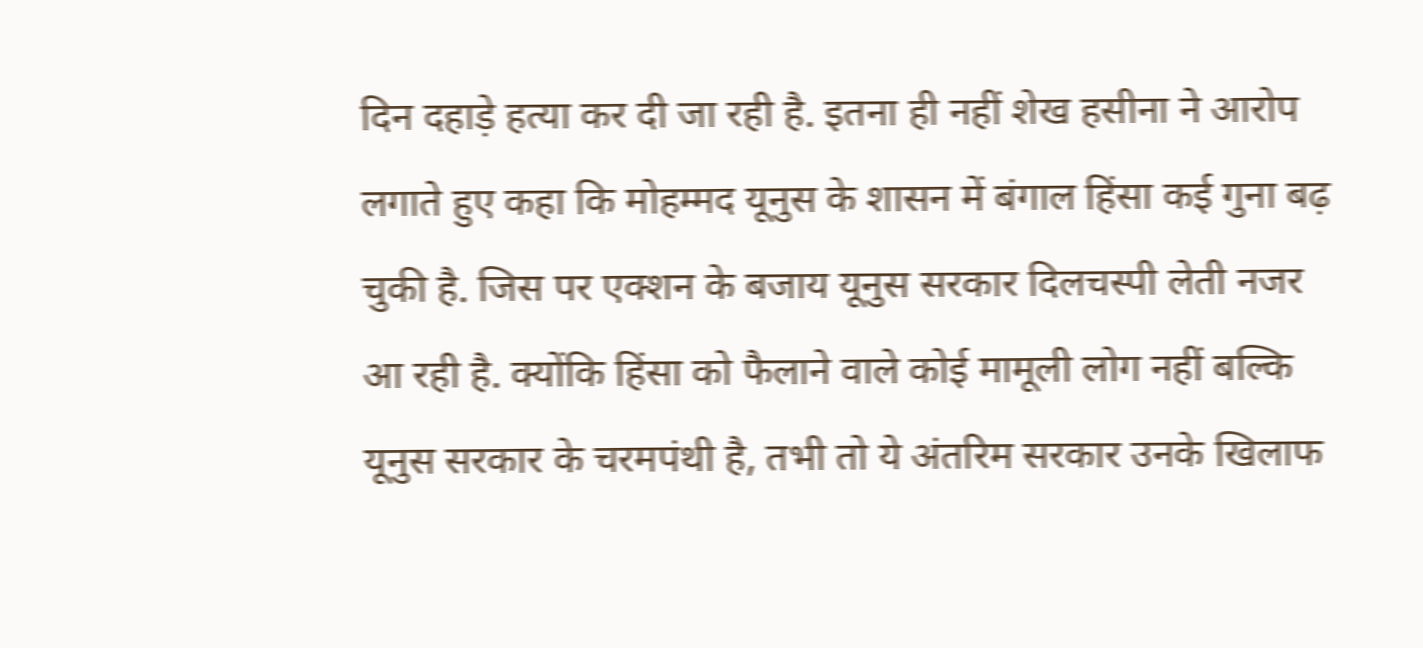दिन दहाड़े हत्या कर दी जा रही है. इतना ही नहीं शेख हसीना ने आरोप लगाते हुए कहा कि मोहम्मद यूनुस के शासन में बंगाल हिंसा कई गुना बढ़ चुकी है. जिस पर एक्शन के बजाय यूनुस सरकार दिलचस्पी लेती नजर आ रही है. क्योंकि हिंसा को फैलाने वाले कोई मामूली लोग नहीं बल्कि यूनुस सरकार के चरमपंथी है, तभी तो ये अंतरिम सरकार उनके खिलाफ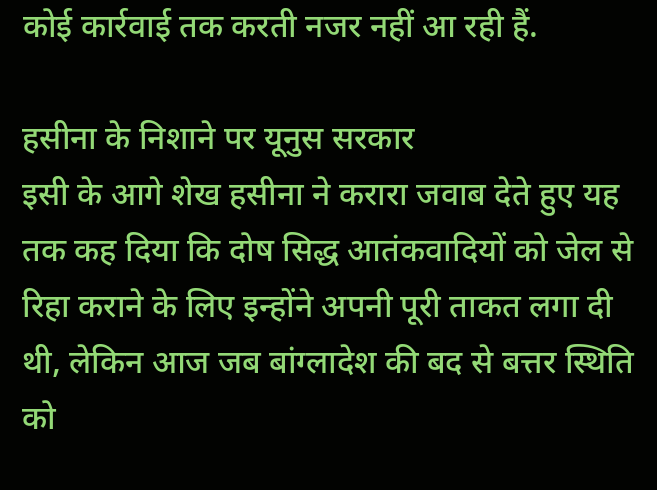कोई कार्रवाई तक करती नजर नहीं आ रही हैं.

हसीना के निशाने पर यूनुस सरकार
इसी के आगे शेख हसीना ने करारा जवाब देते हुए यह तक कह दिया कि दोष सिद्ध आतंकवादियों को जेल से रिहा कराने के लिए इन्होंने अपनी पूरी ताकत लगा दी थी, लेकिन आज जब बांग्लादेश की बद से बत्तर स्थिति को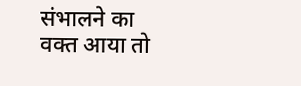संभालने का वक्त आया तो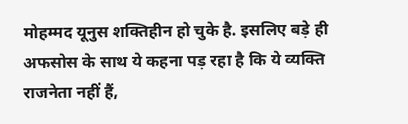मोहम्मद यूनुस शक्तिहीन हो चुके है. इसलिए बड़े ही अफसोस के साथ ये कहना पड़ रहा है कि ये व्यक्ति राजनेता नहीं हैं,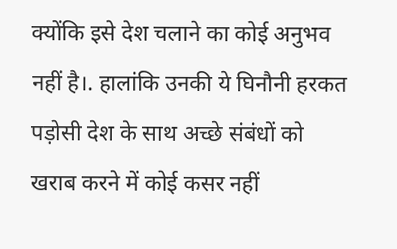क्योंकि इसे देश चलाने का कोई अनुभव नहीं है।. हालांकि उनकी ये घिनौनी हरकत पड़ोसी देश के साथ अच्छे संबंधों को खराब करने में कोई कसर नहीं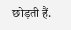छोड़ती हैं.